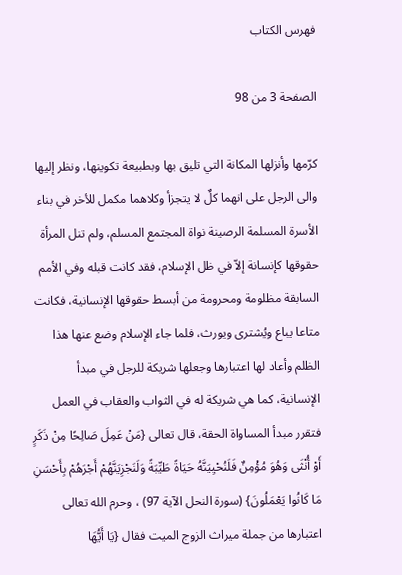فهرس الكتاب

الصفحة 3 من 98

كرّمها وأنزلها المكانة التي تليق بها وبطبيعة تكوينها، ونظر إليها والى الرجل على انهما كلٌ لا يتجزأ وكلاهما مكمل للأخر في بناء الأسرة المسلمة الرصينة نواة المجتمع المسلم، ولم تنل المرأة حقوقها كإنسانة إلاّ في ظل الإسلام، فقد كانت قبله وفي الأمم السابقة مظلومة ومحرومة من أبسط حقوقها الإنسانية، فكانت متاعا يباع ويُشترى ويورث، فلما جاء الإسلام وضع عنها هذا الظلم وأعاد لها اعتبارها وجعلها شريكة للرجل في مبدأ الإنسانية، كما هي شريكة له في الثواب والعقاب في العمل فتقرر مبدأ المساواة الحقة، قال تعالى {مَنْ عَمِلَ صَالِحًا مِنْ ذَكَرٍ أَوْ أُنْثَى وَهُوَ مُؤْمِنٌ فَلَنُحْيِيَنَّهُ حَيَاةً طَيِّبَةً وَلَنَجْزِيَنَّهُمْ أَجْرَهُمْ بِأَحْسَنِ مَا كَانُوا يَعْمَلُونَ} (سورة النحل الآية 97) ، وحرم الله تعالى اعتبارها من جملة ميراث الزوج الميت فقال {يَا أَيُّهَا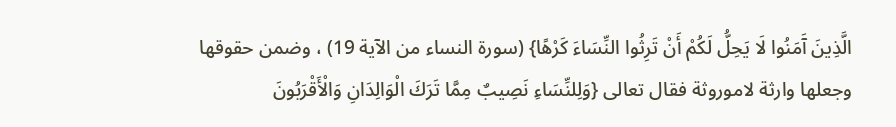الَّذِينَ آَمَنُوا لَا يَحِلُّ لَكُمْ أَنْ تَرِثُوا النِّسَاءَ كَرْهًا} (سورة النساء من الآية 19) ، وضمن حقوقها وجعلها وارثة لاموروثة فقال تعالى {وَلِلنِّسَاءِ نَصِيبٌ مِمَّا تَرَكَ الْوَالِدَانِ وَالْأَقْرَبُونَ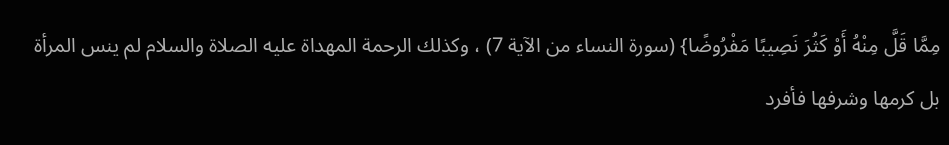مِمَّا قَلَّ مِنْهُ أَوْ كَثُرَ نَصِيبًا مَفْرُوضًا} (سورة النساء من الآية 7) ، وكذلك الرحمة المهداة عليه الصلاة والسلام لم ينس المرأة بل كرمها وشرفها فأفرد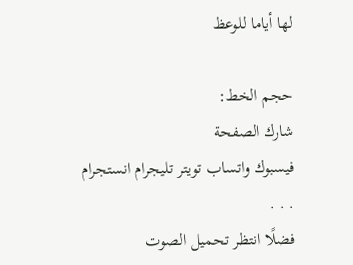لها أياما للوعظ

حجم الخط:
شارك الصفحة
فيسبوك واتساب تويتر تليجرام انستجرام
. . .
فضلًا انتظر تحميل الصوت